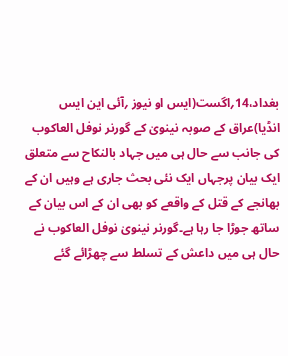بغداد،14؍اگست(ایس او نیوز ؍آئی این ایس انڈیا)عراق کے صوبہ نینویٰ کے گورنر نوفل العاکوب کی جانب سے حال ہی میں جہاد بالنکاح سے متعلق ایک بیان پرجہاں ایک نئی بحث جاری ہے وہیں ان کے بھانجے کے قتل کے واقعے کو بھی ان کے اس بیان کے ساتھ جوڑا جا رہا ہے۔گورنر نینویٰ نوفل العاکوب نے حال ہی میں داعش کے تسلط سے چھڑائے گئے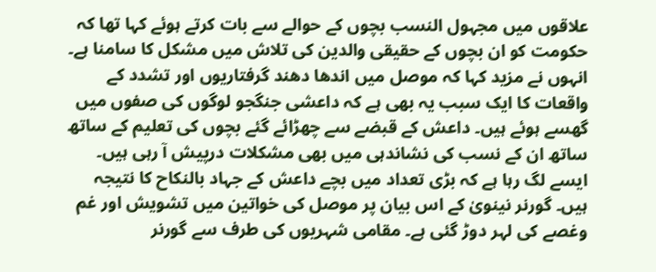علاقوں میں مجہول النسب بچوں کے حوالے سے بات کرتے ہوئے کہا تھا کہ حکومت کو ان بچوں کے حقیقی والدین کی تلاش میں مشکل کا سامنا ہے۔ انہوں نے مزید کہا کہ موصل میں اندھا دھند گرفتاریوں اور تشدد کے واقعات کا ایک سبب یہ بھی ہے کہ داعشی جنگجو لوگوں کی صفوں میں گھسے ہوئے ہیں۔ داعش کے قبضے سے چھڑائے گئے بچوں کی تعلیم کے ساتھ ساتھ ان کے نسب کی نشاندہی میں بھی مشکلات درپیش آ رہی ہیں۔ ایسے لگ رہا ہے کہ بڑی تعداد میں بچے داعش کے جہاد بالنکاح کا نتیجہ ہیں۔ گورنر نینویٰ کے اس بیان پر موصل کی خواتین میں تشویش اور غم وغصے کی لہر دوڑ گئی ہے۔ مقامی شہریوں کی طرف سے گورنر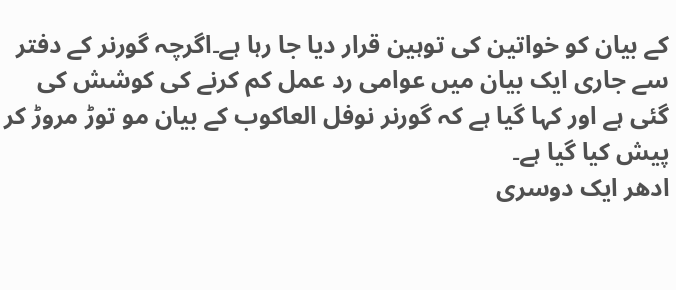کے بیان کو خواتین کی توہین قرار دیا جا رہا ہے۔اگرچہ گورنر کے دفتر سے جاری ایک بیان میں عوامی رد عمل کم کرنے کی کوشش کی گئی ہے اور کہا گیا ہے کہ گورنر نوفل العاکوب کے بیان مو توڑ مروڑ کر پیش کیا گیا ہے۔
ادھر ایک دوسری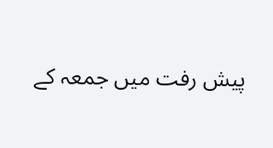پیش رفت میں جمعہ کے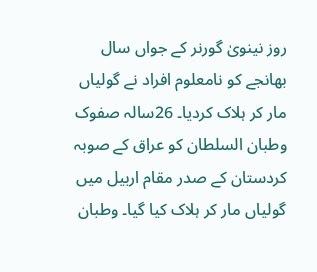روز نینویٰ گورنر کے جواں سال بھانجے کو نامعلوم افراد نے گولیاں مار کر ہلاک کردیا۔ 26سالہ صفوک وطبان السلطان کو عراق کے صوبہ کردستان کے صدر مقام اربیل میں گولیاں مار کر ہلاک کیا گیا۔ وطبان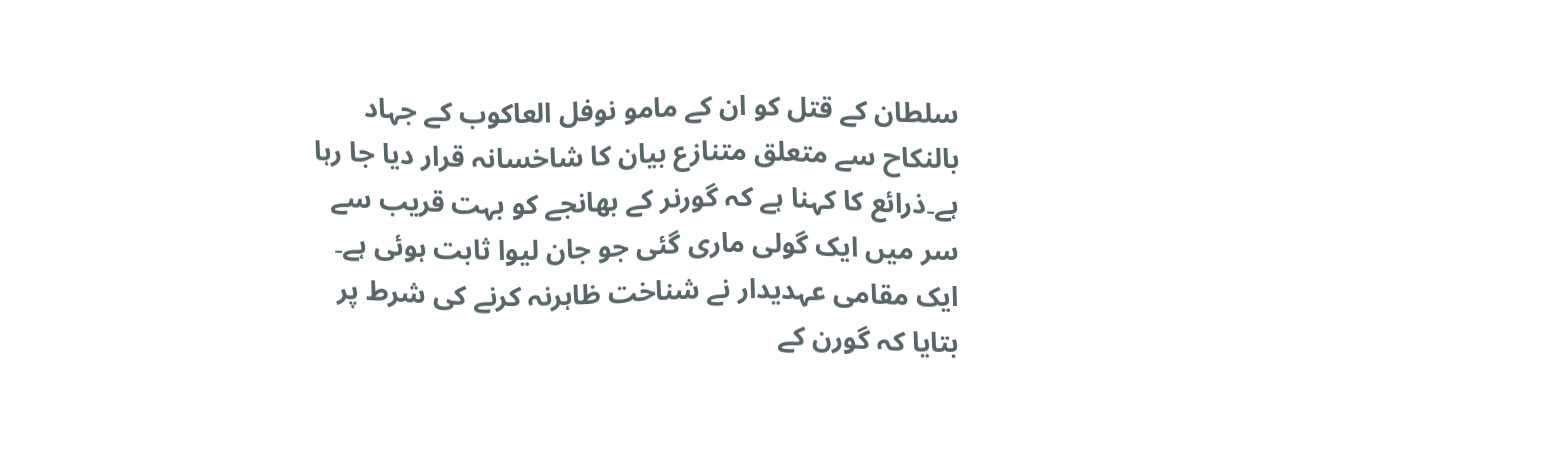سلطان کے قتل کو ان کے مامو نوفل العاکوب کے جہاد بالنکاح سے متعلق متنازع بیان کا شاخسانہ قرار دیا جا رہا ہے۔ذرائع کا کہنا ہے کہ گورنر کے بھانجے کو بہت قریب سے سر میں ایک گولی ماری گئی جو جان لیوا ثابت ہوئی ہے۔ ایک مقامی عہدیدار نے شناخت ظاہرنہ کرنے کی شرط پر بتایا کہ گورن کے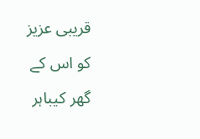قریبی عزیز کو اس کے گھر کیباہر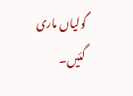گولیاں ماری گئیں۔